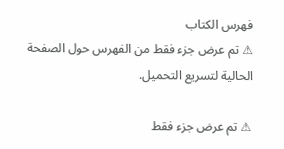فهرس الكتاب
⚠ تم عرض جزء فقط من الفهرس حول الصفحة الحالية لتسريع التحميل.

⚠ تم عرض جزء فقط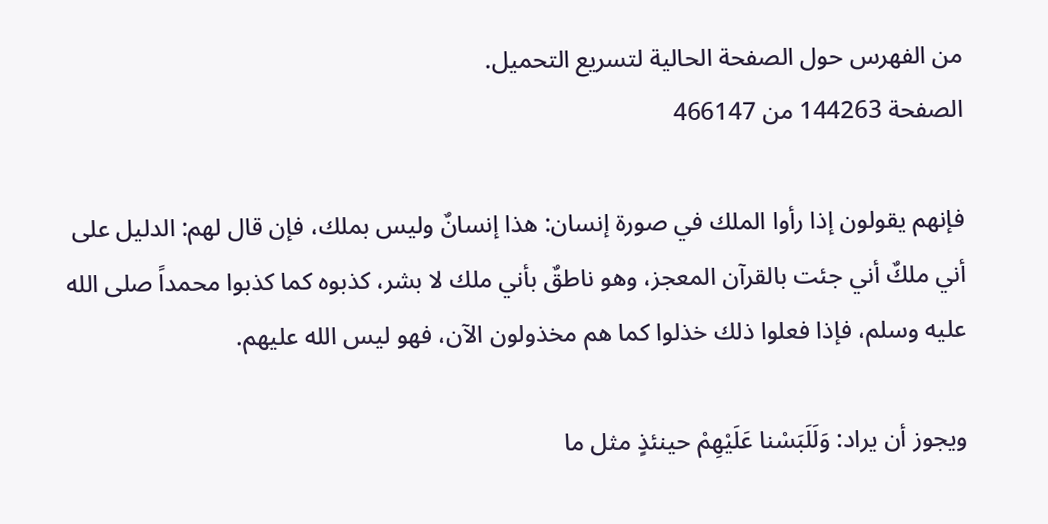من الفهرس حول الصفحة الحالية لتسريع التحميل.
الصفحة 144263 من 466147

فإنهم يقولون إذا رأوا الملك في صورة إنسان: هذا إنسانٌ وليس بملك، فإن قال لهم: الدليل على أني ملكٌ أني جئت بالقرآن المعجز، وهو ناطقٌ بأني ملك لا بشر، كذبوه كما كذبوا محمداً صلى الله عليه وسلم، فإذا فعلوا ذلك خذلوا كما هم مخذولون الآن، فهو ليس الله عليهم.

ويجوز أن يراد: وَلَلَبَسْنا عَلَيْهِمْ حينئذٍ مثل ما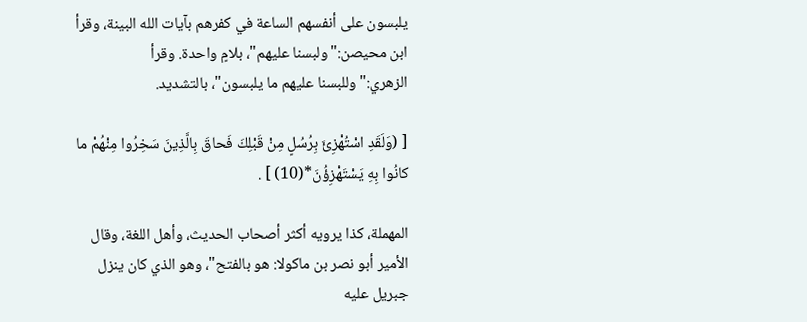يلبسون على أنفسهم الساعة في كفرهم بآيات الله البينة، وقرأ ابن محيصن:"ولبسنا عليهم"، بلامٍ واحدة. وقرأ الزهري:"وللبسنا عليهم ما يلبسون"، بالتشديد.

[ (وَلَقَدِ اسْتُهْزِئَ بِرُسُلٍ مِنْ قَبْلِكَ فَحاقَ بِالَّذِينَ سَخِرُوا مِنْهُمْ ما كانُوا بِهِ يَسْتَهْزِؤُنَ*(10) ] .

المهملة، كذا يرويه أكثر أصحاب الحديث، وأهل اللغة، وقال الأمير أبو نصر بن ماكولا: هو بالفتح"، وهو الذي كان ينزل جبريل عليه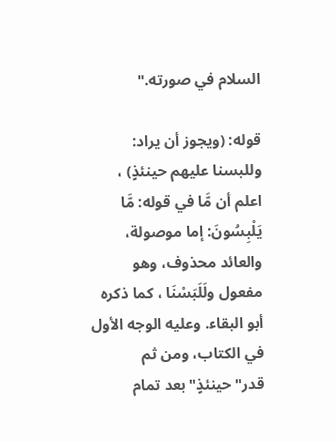السلام في صورته."

قوله: (ويجوز أن يراد: وللبسنا عليهم حينئذٍ) ، اعلم أن مَّا في قوله: مَّا يَلْبِسُونَ: إما موصولة، والعائد محذوف، وهو مفعول ولَلَبَسْنَا ، كما ذكره أبو البقاء. وعليه الوجه الأول في الكتاب، ومن ثم قدر"حينئذٍ"بعد تمام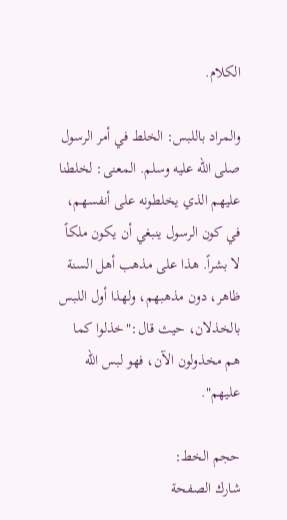الكلام.

والمراد باللبس: الخلط في أمر الرسول صلى الله عليه وسلم. المعنى: لخلطنا عليهم الذي يخلطونه على أنفسهم، في كون الرسول ينبغي أن يكون ملكاً لا بشراً. هذا على مذهب أهل السنة ظاهر، دون مذهبهم، ولهذا أول اللبس بالخذلان، حيث قال:"خذلوا كما هم مخذولون الآن، فهو لبس الله عليهم".

حجم الخط:
شارك الصفحة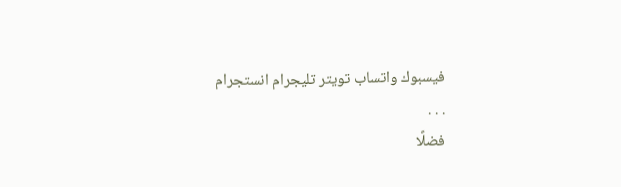فيسبوك واتساب تويتر تليجرام انستجرام
. . .
فضلًا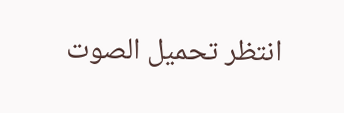انتظر تحميل الصوت